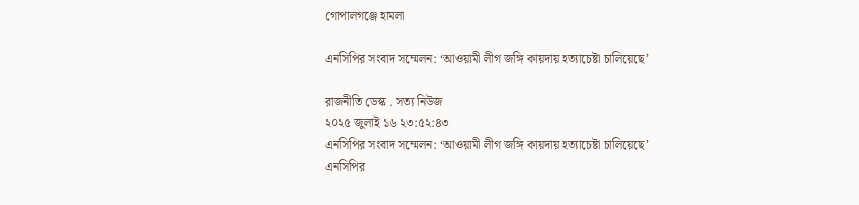গোপালগঞ্জে হামলা

এনসিপির সংবাদ সম্মেলন: ‘আওয়ামী লীগ জঙ্গি কায়দায় হত্যাচেষ্টা চালিয়েছে’

রাজনীতি ডেস্ক . সত্য নিউজ
২০২৫ জুলাই ১৬ ২৩:৫২:৪৩
এনসিপির সংবাদ সম্মেলন: ‘আওয়ামী লীগ জঙ্গি কায়দায় হত্যাচেষ্টা চালিয়েছে’
এনসিপির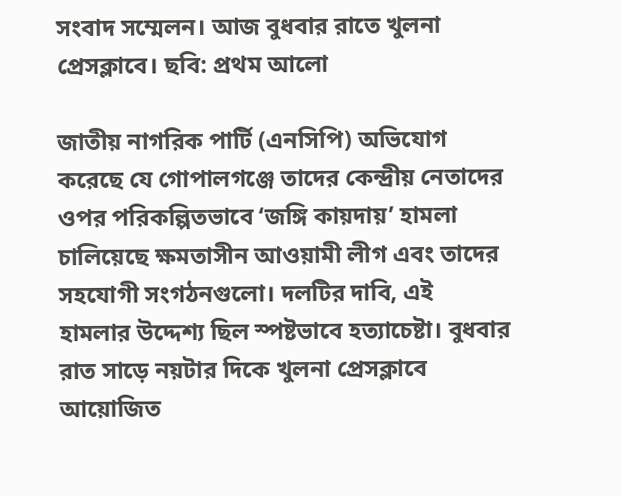সংবাদ সম্মেলন। আজ বুধবার রাতে খুলনা প্রেসক্লাবে। ছবি: প্রথম আলো

জাতীয় নাগরিক পার্টি (এনসিপি) অভিযোগ করেছে যে গোপালগঞ্জে তাদের কেন্দ্রীয় নেতাদের ওপর পরিকল্পিতভাবে ‘জঙ্গি কায়দায়’ হামলা চালিয়েছে ক্ষমতাসীন আওয়ামী লীগ এবং তাদের সহযোগী সংগঠনগুলো। দলটির দাবি, এই হামলার উদ্দেশ্য ছিল স্পষ্টভাবে হত্যাচেষ্টা। বুধবার রাত সাড়ে নয়টার দিকে খুলনা প্রেসক্লাবে আয়োজিত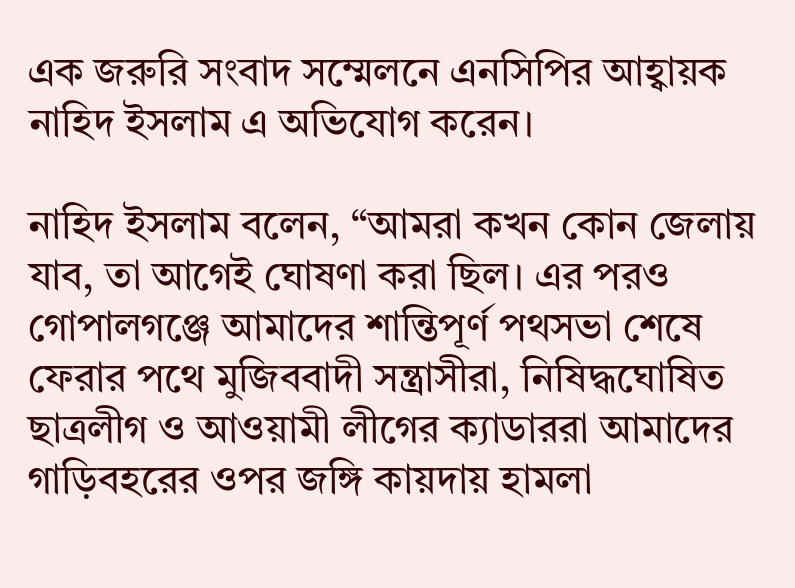এক জরুরি সংবাদ সম্মেলনে এনসিপির আহ্বায়ক নাহিদ ইসলাম এ অভিযোগ করেন।

নাহিদ ইসলাম বলেন, “আমরা কখন কোন জেলায় যাব, তা আগেই ঘোষণা করা ছিল। এর পরও গোপালগঞ্জে আমাদের শান্তিপূর্ণ পথসভা শেষে ফেরার পথে মুজিববাদী সন্ত্রাসীরা, নিষিদ্ধঘোষিত ছাত্রলীগ ও আওয়ামী লীগের ক্যাডাররা আমাদের গাড়িবহরের ওপর জঙ্গি কায়দায় হামলা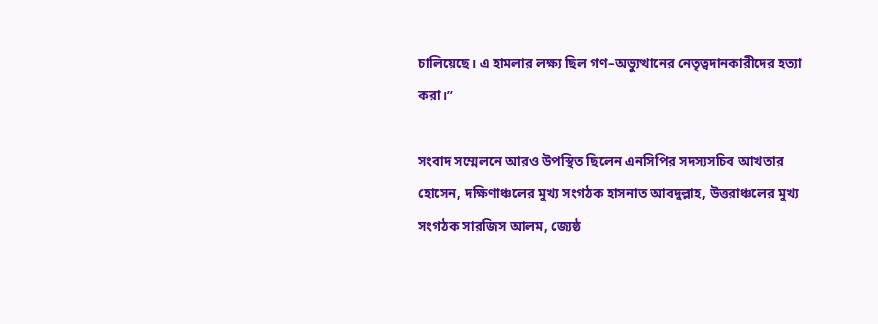চালিয়েছে। এ হামলার লক্ষ্য ছিল গণ–অভ্যুত্থানের নেতৃত্বদানকারীদের হত্যা করা।”

সংবাদ সম্মেলনে আরও উপস্থিত ছিলেন এনসিপির সদস্যসচিব আখতার হোসেন, দক্ষিণাঞ্চলের মুখ্য সংগঠক হাসনাত আবদুল্লাহ, উত্তরাঞ্চলের মুখ্য সংগঠক সারজিস আলম, জ্যেষ্ঠ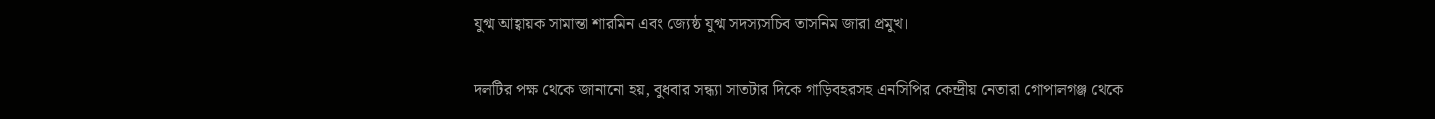যুগ্ম আহ্বায়ক সামান্তা শারমিন এবং জ্যেষ্ঠ যুগ্ম সদস্যসচিব তাসনিম জারা প্রমুখ।

দলটির পক্ষ থেকে জানানো হয়, বুধবার সন্ধ্যা সাতটার দিকে গাড়িবহরসহ এনসিপির কেন্দ্রীয় নেতারা গোপালগঞ্জ থেকে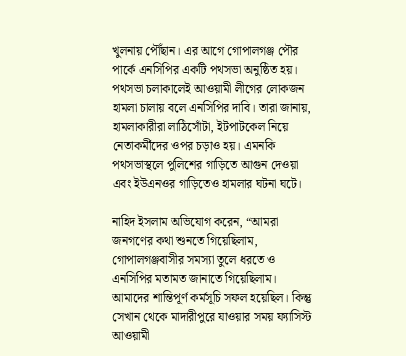খুলনায় পৌঁছান। এর আগে গোপালগঞ্জ পৌর পার্কে এনসিপির একটি পথসভা অনুষ্ঠিত হয়। পথসভা চলাকালেই আওয়ামী লীগের লোকজন হামলা চালায় বলে এনসিপির দাবি। তারা জানায়, হামলাকারীরা লাঠিসোঁটা, ইটপাটকেল নিয়ে নেতাকর্মীদের ওপর চড়াও হয়। এমনকি পথসভাস্থলে পুলিশের গাড়িতে আগুন দেওয়া এবং ইউএনওর গাড়িতেও হামলার ঘটনা ঘটে।

নাহিদ ইসলাম অভিযোগ করেন, “আমরা জনগণের কথা শুনতে গিয়েছিলাম, গোপালগঞ্জবাসীর সমস্যা তুলে ধরতে ও এনসিপির মতামত জানাতে গিয়েছিলাম। আমাদের শান্তিপূর্ণ কর্মসূচি সফল হয়েছিল। কিন্তু সেখান থেকে মাদারীপুরে যাওয়ার সময় ফ্যাসিস্ট আওয়ামী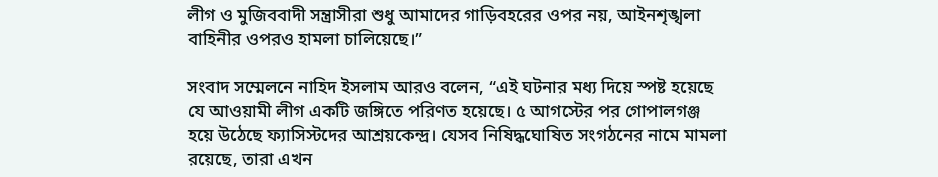লীগ ও মুজিববাদী সন্ত্রাসীরা শুধু আমাদের গাড়িবহরের ওপর নয়, আইনশৃঙ্খলা বাহিনীর ওপরও হামলা চালিয়েছে।”

সংবাদ সম্মেলনে নাহিদ ইসলাম আরও বলেন, “এই ঘটনার মধ্য দিয়ে স্পষ্ট হয়েছে যে আওয়ামী লীগ একটি জঙ্গিতে পরিণত হয়েছে। ৫ আগস্টের পর গোপালগঞ্জ হয়ে উঠেছে ফ্যাসিস্টদের আশ্রয়কেন্দ্র। যেসব নিষিদ্ধঘোষিত সংগঠনের নামে মামলা রয়েছে, তারা এখন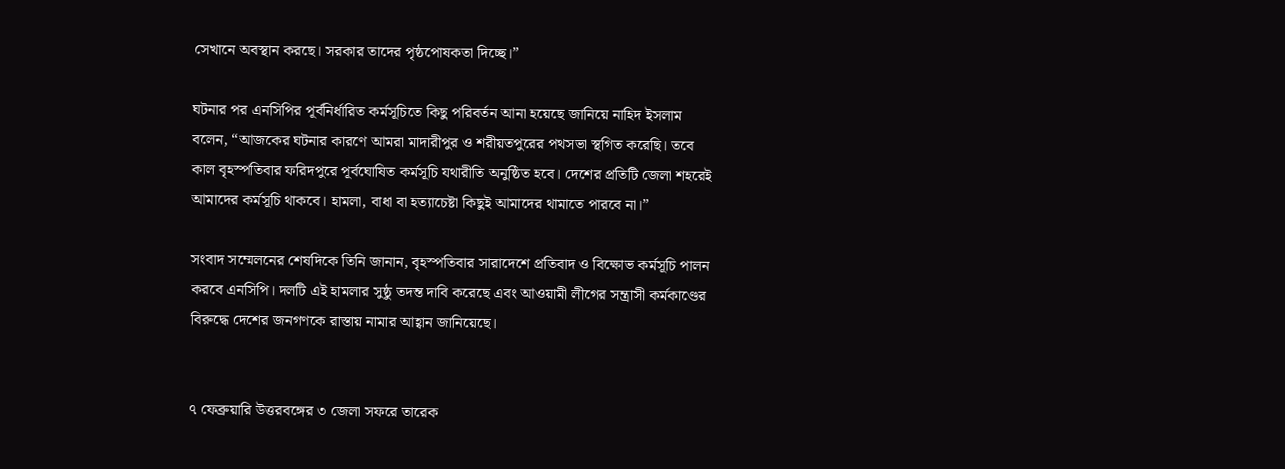সেখানে অবস্থান করছে। সরকার তাদের পৃষ্ঠপোষকতা দিচ্ছে।”

ঘটনার পর এনসিপির পূর্বনির্ধারিত কর্মসূচিতে কিছু পরিবর্তন আনা হয়েছে জানিয়ে নাহিদ ইসলাম বলেন, “আজকের ঘটনার কারণে আমরা মাদারীপুর ও শরীয়তপুরের পথসভা স্থগিত করেছি। তবে কাল বৃহস্পতিবার ফরিদপুরে পূর্বঘোষিত কর্মসূচি যথারীতি অনুষ্ঠিত হবে। দেশের প্রতিটি জেলা শহরেই আমাদের কর্মসূচি থাকবে। হামলা, বাধা বা হত্যাচেষ্টা কিছুই আমাদের থামাতে পারবে না।”

সংবাদ সম্মেলনের শেষদিকে তিনি জানান, বৃহস্পতিবার সারাদেশে প্রতিবাদ ও বিক্ষোভ কর্মসূচি পালন করবে এনসিপি। দলটি এই হামলার সুষ্ঠু তদন্ত দাবি করেছে এবং আওয়ামী লীগের সন্ত্রাসী কর্মকাণ্ডের বিরুদ্ধে দেশের জনগণকে রাস্তায় নামার আহ্বান জানিয়েছে।


৭ ফেব্রুয়ারি উত্তরবঙ্গের ৩ জেলা সফরে তারেক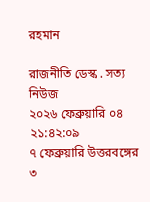রহমান

রাজনীতি ডেস্ক . সত্য নিউজ
২০২৬ ফেব্রুয়ারি ০৪ ২১:৪২:০৯
৭ ফেব্রুয়ারি উত্তরবঙ্গের ৩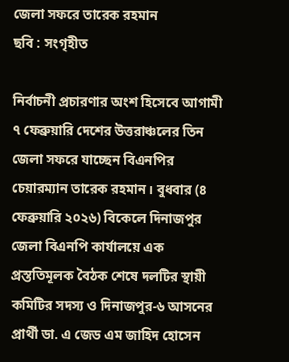জেলা সফরে তারেক রহমান
ছবি : সংগৃহীত

নির্বাচনী প্রচারণার অংশ হিসেবে আগামী ৭ ফেব্রুয়ারি দেশের উত্তরাঞ্চলের তিন জেলা সফরে যাচ্ছেন বিএনপির চেয়ারম্যান তারেক রহমান। বুধবার (৪ ফেব্রুয়ারি ২০২৬) বিকেলে দিনাজপুর জেলা বিএনপি কার্যালয়ে এক প্রস্ততিমূলক বৈঠক শেষে দলটির স্থায়ী কমিটির সদস্য ও দিনাজপুর-৬ আসনের প্রার্থী ডা. এ জেড এম জাহিদ হোসেন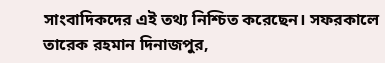সাংবাদিকদের এই তথ্য নিশ্চিত করেছেন। সফরকালে তারেক রহমান দিনাজপুর,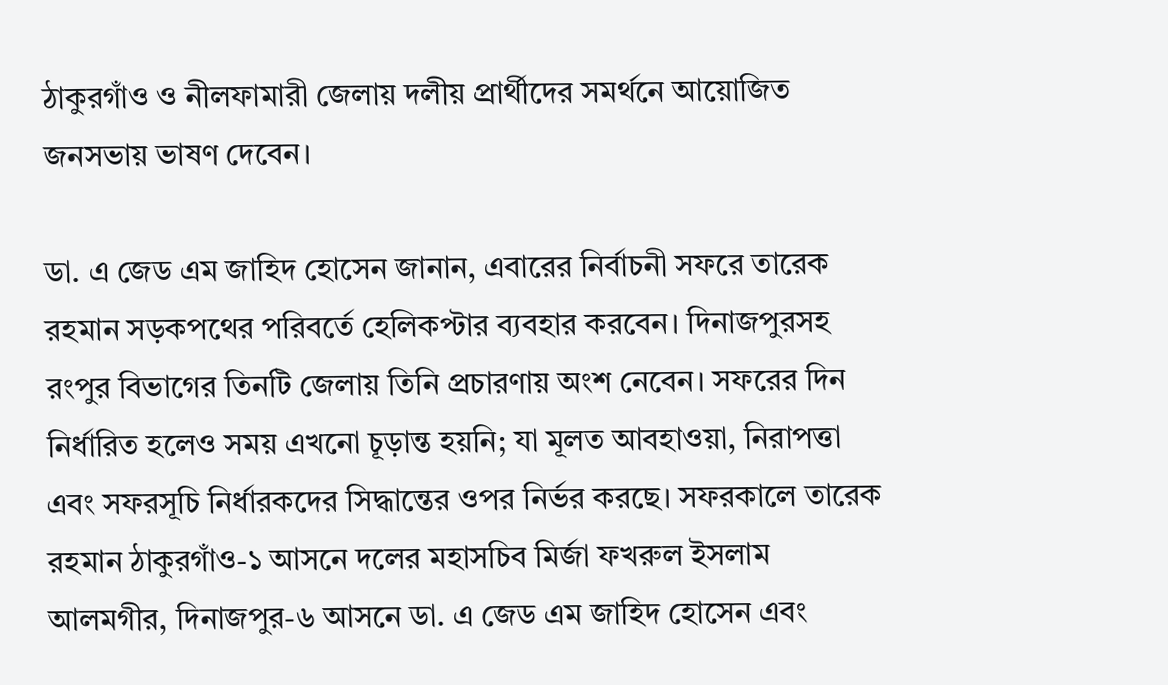ঠাকুরগাঁও ও নীলফামারী জেলায় দলীয় প্রার্থীদের সমর্থনে আয়োজিত জনসভায় ভাষণ দেবেন।

ডা. এ জেড এম জাহিদ হোসেন জানান, এবারের নির্বাচনী সফরে তারেক রহমান সড়কপথের পরিবর্তে হেলিকপ্টার ব্যবহার করবেন। দিনাজপুরসহ রংপুর বিভাগের তিনটি জেলায় তিনি প্রচারণায় অংশ নেবেন। সফরের দিন নির্ধারিত হলেও সময় এখনো চূড়ান্ত হয়নি; যা মূলত আবহাওয়া, নিরাপত্তা এবং সফরসূচি নির্ধারকদের সিদ্ধান্তের ওপর নির্ভর করছে। সফরকালে তারেক রহমান ঠাকুরগাঁও-১ আসনে দলের মহাসচিব মির্জা ফখরুল ইসলাম আলমগীর, দিনাজপুর-৬ আসনে ডা. এ জেড এম জাহিদ হোসেন এবং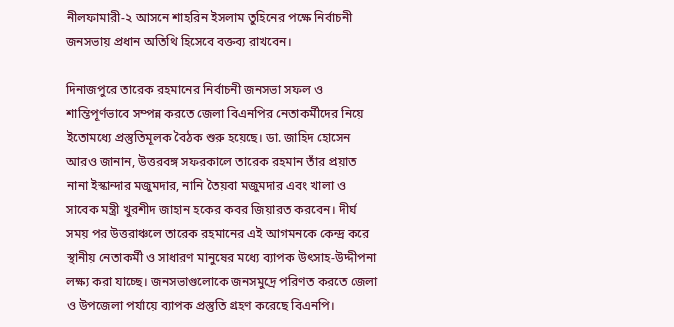নীলফামারী-২ আসনে শাহরিন ইসলাম তুহিনের পক্ষে নির্বাচনী জনসভায় প্রধান অতিথি হিসেবে বক্তব্য রাখবেন।

দিনাজপুরে তারেক রহমানের নির্বাচনী জনসভা সফল ও শান্তিপূর্ণভাবে সম্পন্ন করতে জেলা বিএনপির নেতাকর্মীদের নিয়ে ইতোমধ্যে প্রস্তুতিমূলক বৈঠক শুরু হয়েছে। ডা. জাহিদ হোসেন আরও জানান, উত্তরবঙ্গ সফরকালে তারেক রহমান তাঁর প্রয়াত নানা ইস্কান্দার মজুমদার, নানি তৈয়বা মজুমদার এবং খালা ও সাবেক মন্ত্রী খুরশীদ জাহান হকের কবর জিয়ারত করবেন। দীর্ঘ সময় পর উত্তরাঞ্চলে তারেক রহমানের এই আগমনকে কেন্দ্র করে স্থানীয় নেতাকর্মী ও সাধারণ মানুষের মধ্যে ব্যাপক উৎসাহ-উদ্দীপনা লক্ষ্য করা যাচ্ছে। জনসভাগুলোকে জনসমুদ্রে পরিণত করতে জেলা ও উপজেলা পর্যায়ে ব্যাপক প্রস্তুতি গ্রহণ করেছে বিএনপি।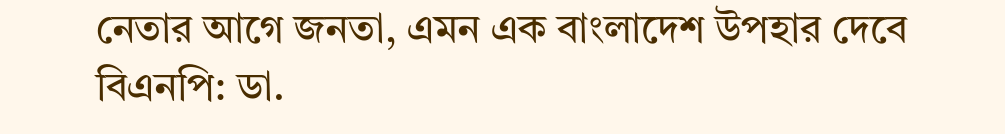নেতার আগে জনতা, এমন এক বাংলাদেশ উপহার দেবে বিএনপি: ডা.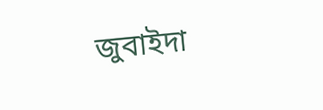জুবাইদা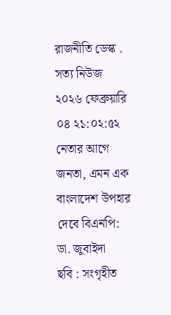রাজনীতি ডেস্ক . সত্য নিউজ
২০২৬ ফেব্রুয়ারি ০৪ ২১:০২:৫২
নেতার আগে জনতা, এমন এক বাংলাদেশ উপহার দেবে বিএনপি: ডা. জুবাইদা
ছবি : সংগৃহীত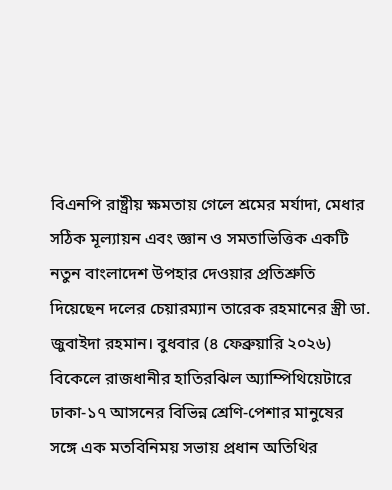বিএনপি রাষ্ট্রীয় ক্ষমতায় গেলে শ্রমের মর্যাদা, মেধার সঠিক মূল্যায়ন এবং জ্ঞান ও সমতাভিত্তিক একটি নতুন বাংলাদেশ উপহার দেওয়ার প্রতিশ্রুতি দিয়েছেন দলের চেয়ারম্যান তারেক রহমানের স্ত্রী ডা. জুবাইদা রহমান। বুধবার (৪ ফেব্রুয়ারি ২০২৬) বিকেলে রাজধানীর হাতিরঝিল অ্যাম্পিথিয়েটারে ঢাকা-১৭ আসনের বিভিন্ন শ্রেণি-পেশার মানুষের সঙ্গে এক মতবিনিময় সভায় প্রধান অতিথির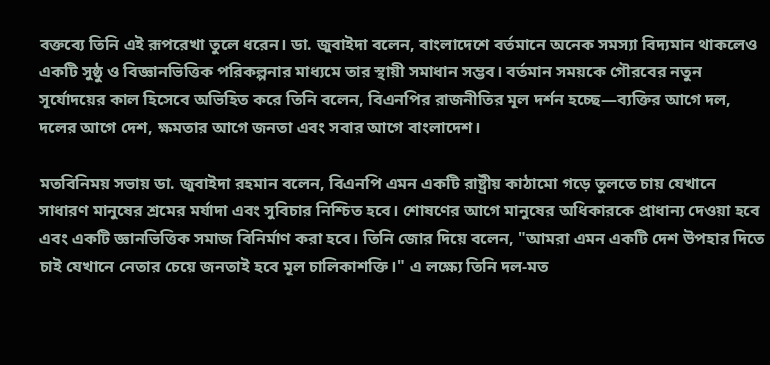বক্তব্যে তিনি এই রূপরেখা তুলে ধরেন। ডা. জুবাইদা বলেন, বাংলাদেশে বর্তমানে অনেক সমস্যা বিদ্যমান থাকলেও একটি সুষ্ঠু ও বিজ্ঞানভিত্তিক পরিকল্পনার মাধ্যমে তার স্থায়ী সমাধান সম্ভব। বর্তমান সময়কে গৌরবের নতুন সূর্যোদয়ের কাল হিসেবে অভিহিত করে তিনি বলেন, বিএনপির রাজনীতির মূল দর্শন হচ্ছে—ব্যক্তির আগে দল, দলের আগে দেশ, ক্ষমতার আগে জনতা এবং সবার আগে বাংলাদেশ।

মতবিনিময় সভায় ডা. জুবাইদা রহমান বলেন, বিএনপি এমন একটি রাষ্ট্রীয় কাঠামো গড়ে তুলতে চায় যেখানে সাধারণ মানুষের শ্রমের মর্যাদা এবং সুবিচার নিশ্চিত হবে। শোষণের আগে মানুষের অধিকারকে প্রাধান্য দেওয়া হবে এবং একটি জ্ঞানভিত্তিক সমাজ বিনির্মাণ করা হবে। তিনি জোর দিয়ে বলেন, "আমরা এমন একটি দেশ উপহার দিতে চাই যেখানে নেতার চেয়ে জনতাই হবে মূল চালিকাশক্তি।" এ লক্ষ্যে তিনি দল-মত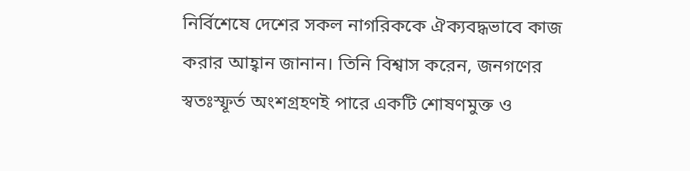নির্বিশেষে দেশের সকল নাগরিককে ঐক্যবদ্ধভাবে কাজ করার আহ্বান জানান। তিনি বিশ্বাস করেন, জনগণের স্বতঃস্ফূর্ত অংশগ্রহণই পারে একটি শোষণমুক্ত ও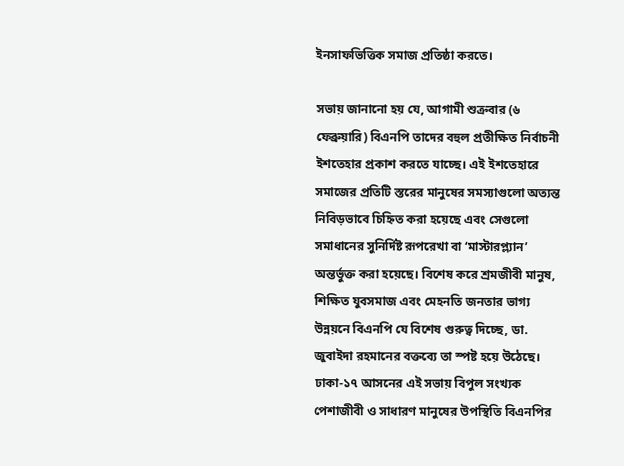ইনসাফভিত্তিক সমাজ প্রতিষ্ঠা করতে।

সভায় জানানো হয় যে, আগামী শুক্রবার (৬ ফেব্রুয়ারি) বিএনপি তাদের বহুল প্রতীক্ষিত নির্বাচনী ইশতেহার প্রকাশ করতে যাচ্ছে। এই ইশতেহারে সমাজের প্রতিটি স্তরের মানুষের সমস্যাগুলো অত্যন্ত নিবিড়ভাবে চিহ্নিত করা হয়েছে এবং সেগুলো সমাধানের সুনির্দিষ্ট রূপরেখা বা ‘মাস্টারপ্ল্যান’ অন্তর্ভুক্ত করা হয়েছে। বিশেষ করে শ্রমজীবী মানুষ, শিক্ষিত যুবসমাজ এবং মেহনতি জনতার ভাগ্য উন্নয়নে বিএনপি যে বিশেষ গুরুত্ব দিচ্ছে, ডা. জুবাইদা রহমানের বক্তব্যে তা স্পষ্ট হয়ে উঠেছে। ঢাকা-১৭ আসনের এই সভায় বিপুল সংখ্যক পেশাজীবী ও সাধারণ মানুষের উপস্থিতি বিএনপির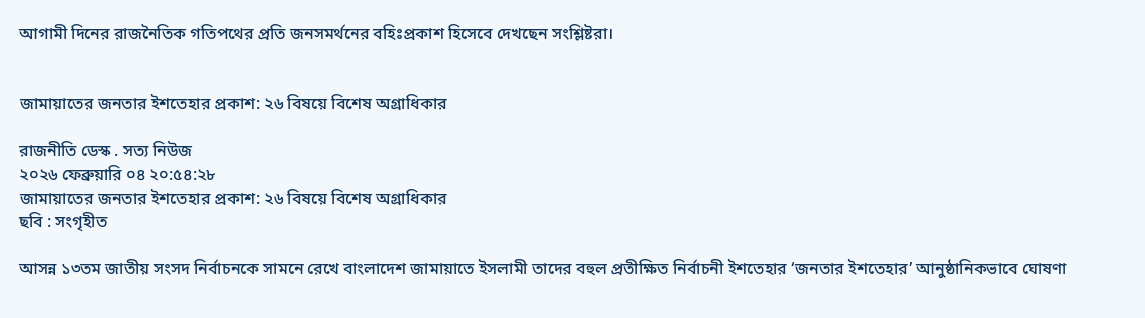আগামী দিনের রাজনৈতিক গতিপথের প্রতি জনসমর্থনের বহিঃপ্রকাশ হিসেবে দেখছেন সংশ্লিষ্টরা।


জামায়াতের জনতার ইশতেহার প্রকাশ: ২৬ বিষয়ে বিশেষ অগ্রাধিকার

রাজনীতি ডেস্ক . সত্য নিউজ
২০২৬ ফেব্রুয়ারি ০৪ ২০:৫৪:২৮
জামায়াতের জনতার ইশতেহার প্রকাশ: ২৬ বিষয়ে বিশেষ অগ্রাধিকার
ছবি : সংগৃহীত

আসন্ন ১৩তম জাতীয় সংসদ নির্বাচনকে সামনে রেখে বাংলাদেশ জামায়াতে ইসলামী তাদের বহুল প্রতীক্ষিত নির্বাচনী ইশতেহার ‘জনতার ইশতেহার’ আনুষ্ঠানিকভাবে ঘোষণা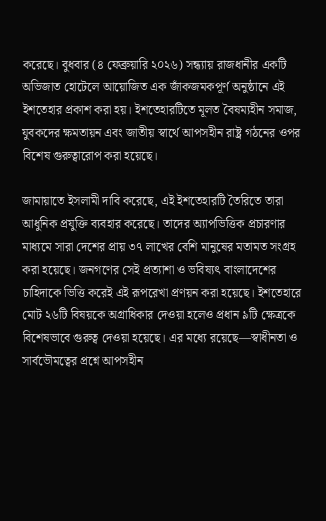করেছে। বুধবার (৪ ফেব্রুয়ারি ২০২৬) সন্ধ্যায় রাজধানীর একটি অভিজাত হোটেলে আয়োজিত এক জাঁকজমকপূর্ণ অনুষ্ঠানে এই ইশতেহার প্রকাশ করা হয়। ইশতেহারটিতে মূলত বৈষম্যহীন সমাজ, যুবকদের ক্ষমতায়ন এবং জাতীয় স্বার্থে আপসহীন রাষ্ট্র গঠনের ওপর বিশেষ গুরুত্বারোপ করা হয়েছে।

জামায়াতে ইসলামী দাবি করেছে, এই ইশতেহারটি তৈরিতে তারা আধুনিক প্রযুক্তি ব্যবহার করেছে। তাদের অ্যাপভিত্তিক প্রচারণার মাধ্যমে সারা দেশের প্রায় ৩৭ লাখের বেশি মানুষের মতামত সংগ্রহ করা হয়েছে। জনগণের সেই প্রত্যাশা ও ভবিষ্যৎ বাংলাদেশের চাহিদাকে ভিত্তি করেই এই রূপরেখা প্রণয়ন করা হয়েছে। ইশতেহারে মোট ২৬টি বিষয়কে অগ্রাধিকার দেওয়া হলেও প্রধান ৯টি ক্ষেত্রকে বিশেষভাবে গুরুত্ব দেওয়া হয়েছে। এর মধ্যে রয়েছে—স্বাধীনতা ও সার্বভৌমত্বের প্রশ্নে আপসহীন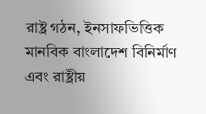রাষ্ট্র গঠন, ইনসাফভিত্তিক মানবিক বাংলাদেশ বিনির্মাণ এবং রাষ্ট্রীয়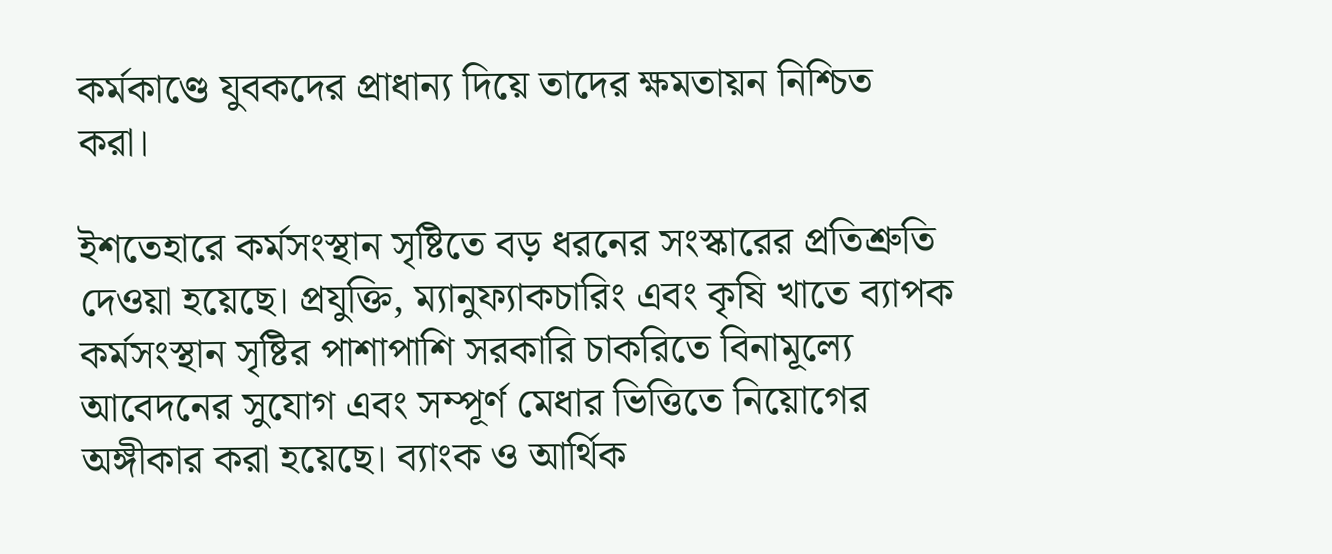কর্মকাণ্ডে যুবকদের প্রাধান্য দিয়ে তাদের ক্ষমতায়ন নিশ্চিত করা।

ইশতেহারে কর্মসংস্থান সৃষ্টিতে বড় ধরনের সংস্কারের প্রতিশ্রুতি দেওয়া হয়েছে। প্রযুক্তি, ম্যানুফ্যাকচারিং এবং কৃষি খাতে ব্যাপক কর্মসংস্থান সৃষ্টির পাশাপাশি সরকারি চাকরিতে বিনামূল্যে আবেদনের সুযোগ এবং সম্পূর্ণ মেধার ভিত্তিতে নিয়োগের অঙ্গীকার করা হয়েছে। ব্যাংক ও আর্থিক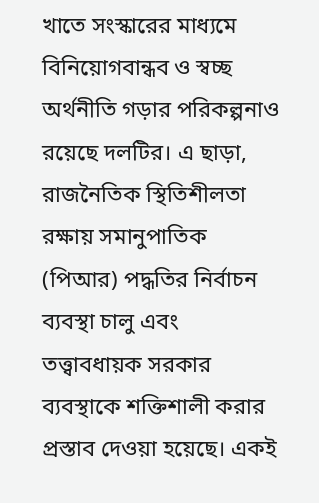খাতে সংস্কারের মাধ্যমে বিনিয়োগবান্ধব ও স্বচ্ছ অর্থনীতি গড়ার পরিকল্পনাও রয়েছে দলটির। এ ছাড়া, রাজনৈতিক স্থিতিশীলতা রক্ষায় সমানুপাতিক (পিআর) পদ্ধতির নির্বাচন ব্যবস্থা চালু এবং তত্ত্বাবধায়ক সরকার ব্যবস্থাকে শক্তিশালী করার প্রস্তাব দেওয়া হয়েছে। একই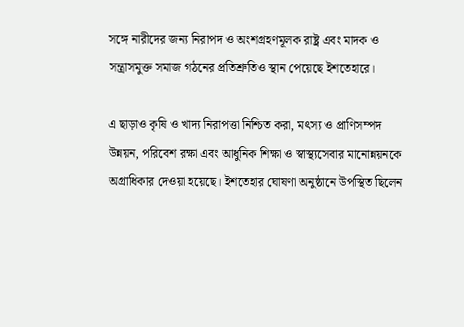সঙ্গে নারীদের জন্য নিরাপদ ও অংশগ্রহণমূলক রাষ্ট্র এবং মাদক ও সন্ত্রাসমুক্ত সমাজ গঠনের প্রতিশ্রুতিও স্থান পেয়েছে ইশতেহারে।

এ ছাড়াও কৃষি ও খাদ্য নিরাপত্তা নিশ্চিত করা, মৎস্য ও প্রাণিসম্পদ উন্নয়ন, পরিবেশ রক্ষা এবং আধুনিক শিক্ষা ও স্বাস্থ্যসেবার মানোন্নয়নকে অগ্রাধিকার দেওয়া হয়েছে। ইশতেহার ঘোষণা অনুষ্ঠানে উপস্থিত ছিলেন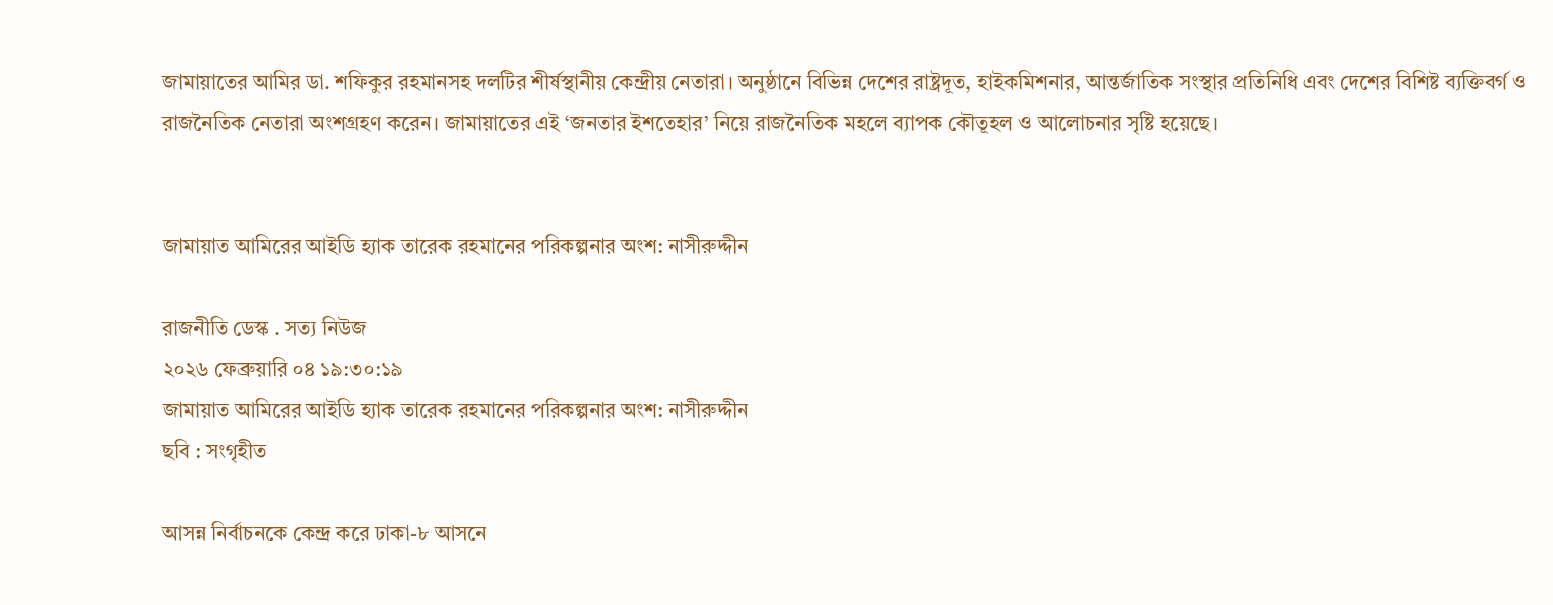জামায়াতের আমির ডা. শফিকুর রহমানসহ দলটির শীর্ষস্থানীয় কেন্দ্রীয় নেতারা। অনুষ্ঠানে বিভিন্ন দেশের রাষ্ট্রদূত, হাইকমিশনার, আন্তর্জাতিক সংস্থার প্রতিনিধি এবং দেশের বিশিষ্ট ব্যক্তিবর্গ ও রাজনৈতিক নেতারা অংশগ্রহণ করেন। জামায়াতের এই ‘জনতার ইশতেহার’ নিয়ে রাজনৈতিক মহলে ব্যাপক কৌতূহল ও আলোচনার সৃষ্টি হয়েছে।


জামায়াত আমিরের আইডি হ্যাক তারেক রহমানের পরিকল্পনার অংশ: নাসীরুদ্দীন

রাজনীতি ডেস্ক . সত্য নিউজ
২০২৬ ফেব্রুয়ারি ০৪ ১৯:৩০:১৯
জামায়াত আমিরের আইডি হ্যাক তারেক রহমানের পরিকল্পনার অংশ: নাসীরুদ্দীন
ছবি : সংগৃহীত

আসন্ন নির্বাচনকে কেন্দ্র করে ঢাকা-৮ আসনে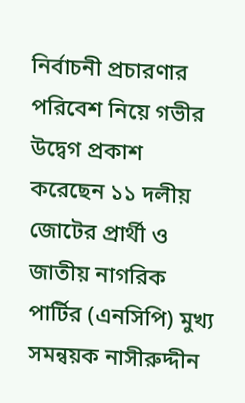নির্বাচনী প্রচারণার পরিবেশ নিয়ে গভীর উদ্বেগ প্রকাশ করেছেন ১১ দলীয় জোটের প্রার্থী ও জাতীয় নাগরিক পার্টির (এনসিপি) মুখ্য সমন্বয়ক নাসীরুদ্দীন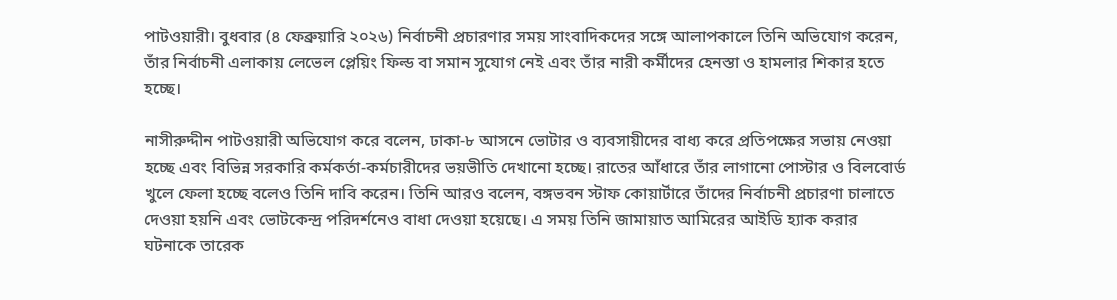পাটওয়ারী। বুধবার (৪ ফেব্রুয়ারি ২০২৬) নির্বাচনী প্রচারণার সময় সাংবাদিকদের সঙ্গে আলাপকালে তিনি অভিযোগ করেন, তাঁর নির্বাচনী এলাকায় লেভেল প্লেয়িং ফিল্ড বা সমান সুযোগ নেই এবং তাঁর নারী কর্মীদের হেনস্তা ও হামলার শিকার হতে হচ্ছে।

নাসীরুদ্দীন পাটওয়ারী অভিযোগ করে বলেন, ঢাকা-৮ আসনে ভোটার ও ব্যবসায়ীদের বাধ্য করে প্রতিপক্ষের সভায় নেওয়া হচ্ছে এবং বিভিন্ন সরকারি কর্মকর্তা-কর্মচারীদের ভয়ভীতি দেখানো হচ্ছে। রাতের আঁধারে তাঁর লাগানো পোস্টার ও বিলবোর্ড খুলে ফেলা হচ্ছে বলেও তিনি দাবি করেন। তিনি আরও বলেন, বঙ্গভবন স্টাফ কোয়ার্টারে তাঁদের নির্বাচনী প্রচারণা চালাতে দেওয়া হয়নি এবং ভোটকেন্দ্র পরিদর্শনেও বাধা দেওয়া হয়েছে। এ সময় তিনি জামায়াত আমিরের আইডি হ্যাক করার ঘটনাকে তারেক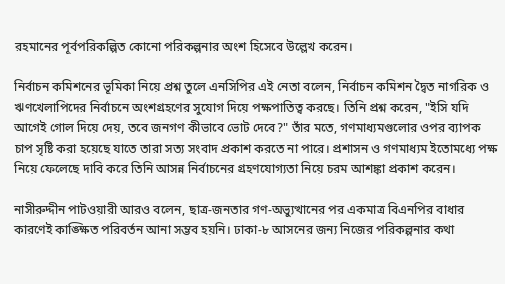রহমানের পূর্বপরিকল্পিত কোনো পরিকল্পনার অংশ হিসেবে উল্লেখ করেন।

নির্বাচন কমিশনের ভূমিকা নিয়ে প্রশ্ন তুলে এনসিপির এই নেতা বলেন, নির্বাচন কমিশন দ্বৈত নাগরিক ও ঋণখেলাপিদের নির্বাচনে অংশগ্রহণের সুযোগ দিয়ে পক্ষপাতিত্ব করছে। তিনি প্রশ্ন করেন, "ইসি যদি আগেই গোল দিয়ে দেয়, তবে জনগণ কীভাবে ভোট দেবে?" তাঁর মতে, গণমাধ্যমগুলোর ওপর ব্যাপক চাপ সৃষ্টি করা হয়েছে যাতে তারা সত্য সংবাদ প্রকাশ করতে না পারে। প্রশাসন ও গণমাধ্যম ইতোমধ্যে পক্ষ নিয়ে ফেলেছে দাবি করে তিনি আসন্ন নির্বাচনের গ্রহণযোগ্যতা নিয়ে চরম আশঙ্কা প্রকাশ করেন।

নাসীরুদ্দীন পাটওয়ারী আরও বলেন, ছাত্র-জনতার গণ-অভ্যুত্থানের পর একমাত্র বিএনপির বাধার কারণেই কাঙ্ক্ষিত পরিবর্তন আনা সম্ভব হয়নি। ঢাকা-৮ আসনের জন্য নিজের পরিকল্পনার কথা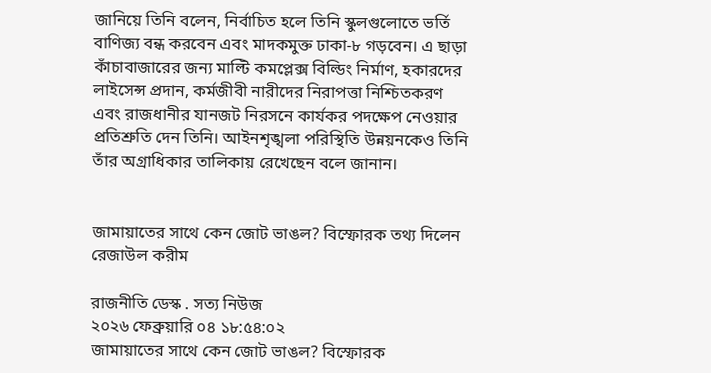জানিয়ে তিনি বলেন, নির্বাচিত হলে তিনি স্কুলগুলোতে ভর্তি বাণিজ্য বন্ধ করবেন এবং মাদকমুক্ত ঢাকা-৮ গড়বেন। এ ছাড়া কাঁচাবাজারের জন্য মাল্টি কমপ্লেক্স বিল্ডিং নির্মাণ, হকারদের লাইসেন্স প্রদান, কর্মজীবী নারীদের নিরাপত্তা নিশ্চিতকরণ এবং রাজধানীর যানজট নিরসনে কার্যকর পদক্ষেপ নেওয়ার প্রতিশ্রুতি দেন তিনি। আইনশৃঙ্খলা পরিস্থিতি উন্নয়নকেও তিনি তাঁর অগ্রাধিকার তালিকায় রেখেছেন বলে জানান।


জামায়াতের সাথে কেন জোট ভাঙল? বিস্ফোরক তথ্য দিলেন রেজাউল করীম

রাজনীতি ডেস্ক . সত্য নিউজ
২০২৬ ফেব্রুয়ারি ০৪ ১৮:৫৪:০২
জামায়াতের সাথে কেন জোট ভাঙল? বিস্ফোরক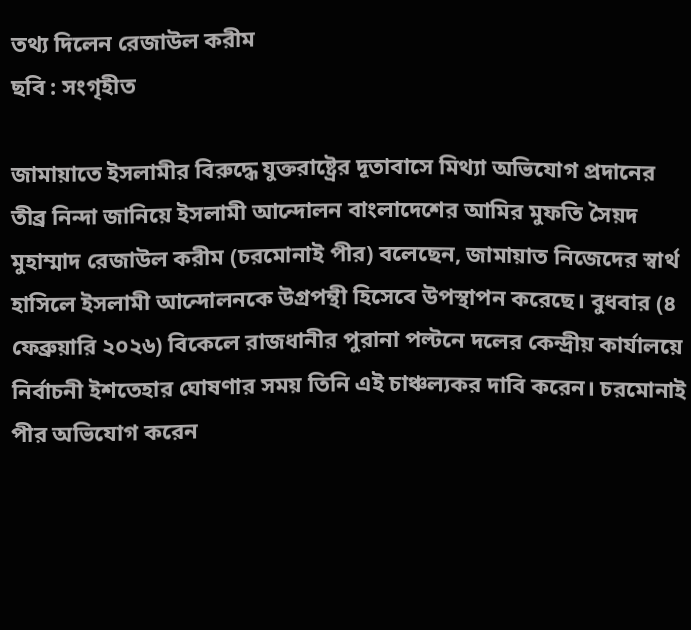তথ্য দিলেন রেজাউল করীম
ছবি : সংগৃহীত

জামায়াতে ইসলামীর বিরুদ্ধে যুক্তরাষ্ট্রের দূতাবাসে মিথ্যা অভিযোগ প্রদানের তীব্র নিন্দা জানিয়ে ইসলামী আন্দোলন বাংলাদেশের আমির মুফতি সৈয়দ মুহাম্মাদ রেজাউল করীম (চরমোনাই পীর) বলেছেন, জামায়াত নিজেদের স্বার্থ হাসিলে ইসলামী আন্দোলনকে উগ্রপন্থী হিসেবে উপস্থাপন করেছে। বুধবার (৪ ফেব্রুয়ারি ২০২৬) বিকেলে রাজধানীর পুরানা পল্টনে দলের কেন্দ্রীয় কার্যালয়ে নির্বাচনী ইশতেহার ঘোষণার সময় তিনি এই চাঞ্চল্যকর দাবি করেন। চরমোনাই পীর অভিযোগ করেন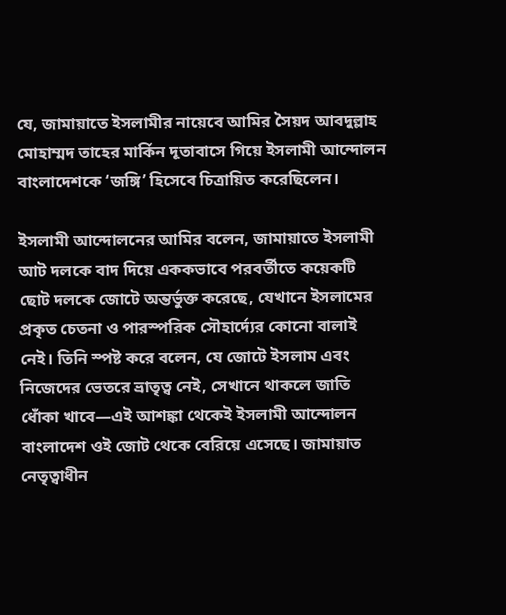যে, জামায়াতে ইসলামীর নায়েবে আমির সৈয়দ আবদুল্লাহ মোহাম্মদ তাহের মার্কিন দূতাবাসে গিয়ে ইসলামী আন্দোলন বাংলাদেশকে ‘জঙ্গি’ হিসেবে চিত্রায়িত করেছিলেন।

ইসলামী আন্দোলনের আমির বলেন, জামায়াতে ইসলামী আট দলকে বাদ দিয়ে এককভাবে পরবর্তীতে কয়েকটি ছোট দলকে জোটে অন্তর্ভুক্ত করেছে, যেখানে ইসলামের প্রকৃত চেতনা ও পারস্পরিক সৌহার্দ্যের কোনো বালাই নেই। তিনি স্পষ্ট করে বলেন, যে জোটে ইসলাম এবং নিজেদের ভেতরে ভ্রাতৃত্ব নেই, সেখানে থাকলে জাতি ধোঁকা খাবে—এই আশঙ্কা থেকেই ইসলামী আন্দোলন বাংলাদেশ ওই জোট থেকে বেরিয়ে এসেছে। জামায়াত নেতৃত্বাধীন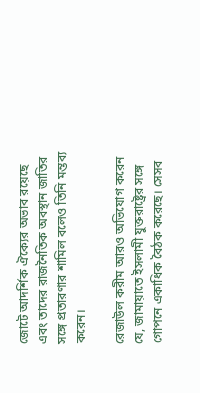জোটে আদর্শিক ঐক্যের অভাব রয়েছে এবং তাদের রাজনৈতিক অবস্থান জাতির সঙ্গে প্রতারণার শামিল বলেও তিনি মন্তব্য করেন।

রেজাউল করীম আরও অভিযোগ করেন যে, জামায়াতে ইসলামী যুক্তরাষ্ট্রের সঙ্গে গোপনে একাধিক বৈঠক করেছে। সেসব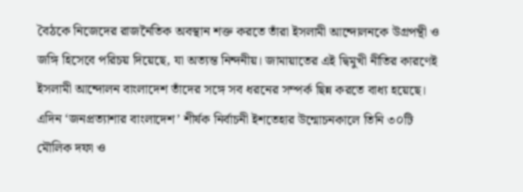বৈঠকে নিজেদের রাজনৈতিক অবস্থান শক্ত করতে তাঁরা ইসলামী আন্দোলনকে উগ্রপন্থী ও জঙ্গি হিসেবে পরিচয় দিয়েছে, যা অত্যন্ত নিন্দনীয়। জামায়াতের এই দ্বিমুখী নীতির কারণেই ইসলামী আন্দোলন বাংলাদেশ তাঁদের সঙ্গে সব ধরনের সম্পর্ক ছিন্ন করতে বাধ্য হয়েছে। এদিন ‘জনপ্রত্যাশার বাংলাদেশ’ শীর্ষক নির্বাচনী ইশতেহার উন্মোচনকালে তিনি ৩০টি মৌলিক দফা ও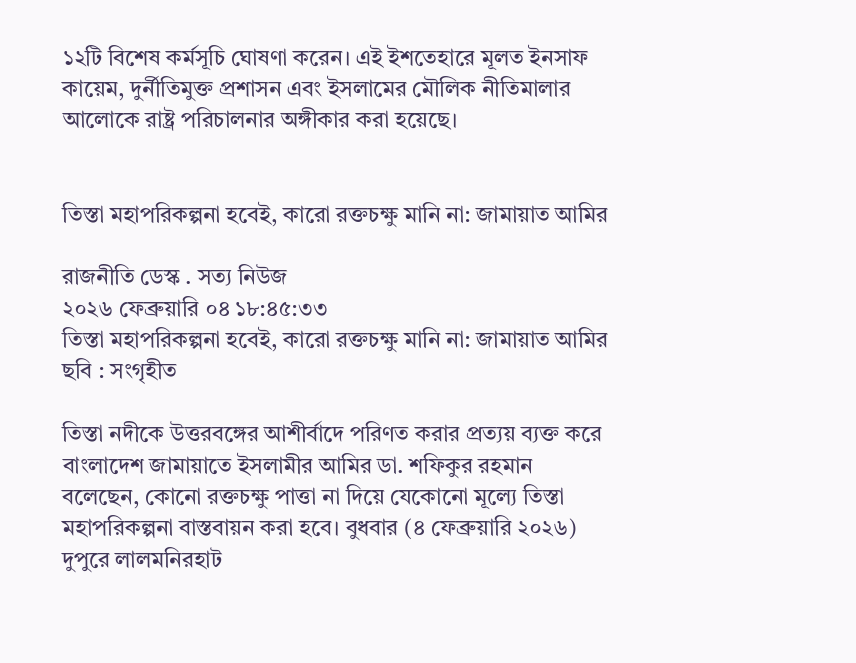১২টি বিশেষ কর্মসূচি ঘোষণা করেন। এই ইশতেহারে মূলত ইনসাফ কায়েম, দুর্নীতিমুক্ত প্রশাসন এবং ইসলামের মৌলিক নীতিমালার আলোকে রাষ্ট্র পরিচালনার অঙ্গীকার করা হয়েছে।


তিস্তা মহাপরিকল্পনা হবেই, কারো রক্তচক্ষু মানি না: জামায়াত আমির

রাজনীতি ডেস্ক . সত্য নিউজ
২০২৬ ফেব্রুয়ারি ০৪ ১৮:৪৫:৩৩
তিস্তা মহাপরিকল্পনা হবেই, কারো রক্তচক্ষু মানি না: জামায়াত আমির
ছবি : সংগৃহীত

তিস্তা নদীকে উত্তরবঙ্গের আশীর্বাদে পরিণত করার প্রত্যয় ব্যক্ত করে বাংলাদেশ জামায়াতে ইসলামীর আমির ডা. শফিকুর রহমান বলেছেন, কোনো রক্তচক্ষু পাত্তা না দিয়ে যেকোনো মূল্যে তিস্তা মহাপরিকল্পনা বাস্তবায়ন করা হবে। বুধবার (৪ ফেব্রুয়ারি ২০২৬) দুপুরে লালমনিরহাট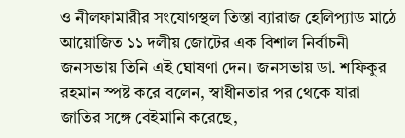ও নীলফামারীর সংযোগস্থল তিস্তা ব্যারাজ হেলিপ্যাড মাঠে আয়োজিত ১১ দলীয় জোটের এক বিশাল নির্বাচনী জনসভায় তিনি এই ঘোষণা দেন। জনসভায় ডা. শফিকুর রহমান স্পষ্ট করে বলেন, স্বাধীনতার পর থেকে যারা জাতির সঙ্গে বেইমানি করেছে,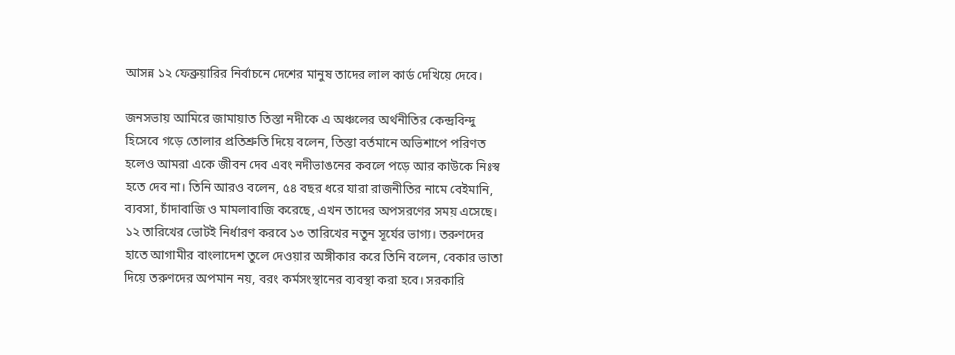আসন্ন ১২ ফেব্রুয়ারির নির্বাচনে দেশের মানুষ তাদের লাল কার্ড দেখিয়ে দেবে।

জনসভায় আমিরে জামায়াত তিস্তা নদীকে এ অঞ্চলের অর্থনীতির কেন্দ্রবিন্দু হিসেবে গড়ে তোলার প্রতিশ্রুতি দিয়ে বলেন, তিস্তা বর্তমানে অভিশাপে পরিণত হলেও আমরা একে জীবন দেব এবং নদীভাঙনের কবলে পড়ে আর কাউকে নিঃস্ব হতে দেব না। তিনি আরও বলেন, ৫৪ বছর ধরে যারা রাজনীতির নামে বেইমানি, ব্যবসা, চাঁদাবাজি ও মামলাবাজি করেছে, এখন তাদের অপসরণের সময় এসেছে। ১২ তারিখের ভোটই নির্ধারণ করবে ১৩ তারিখের নতুন সূর্যের ভাগ্য। তরুণদের হাতে আগামীর বাংলাদেশ তুলে দেওয়ার অঙ্গীকার করে তিনি বলেন, বেকার ভাতা দিয়ে তরুণদের অপমান নয়, বরং কর্মসংস্থানের ব্যবস্থা করা হবে। সরকারি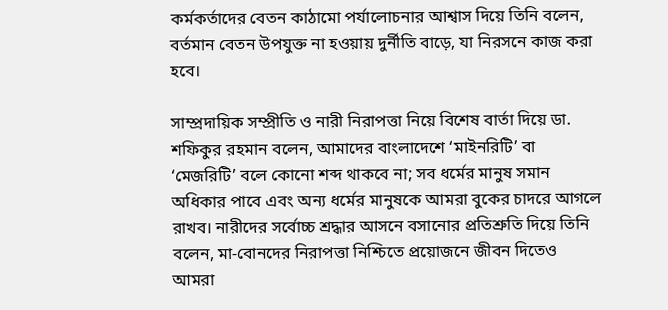কর্মকর্তাদের বেতন কাঠামো পর্যালোচনার আশ্বাস দিয়ে তিনি বলেন, বর্তমান বেতন উপযুক্ত না হওয়ায় দুর্নীতি বাড়ে, যা নিরসনে কাজ করা হবে।

সাম্প্রদায়িক সম্প্রীতি ও নারী নিরাপত্তা নিয়ে বিশেষ বার্তা দিয়ে ডা. শফিকুর রহমান বলেন, আমাদের বাংলাদেশে ‘মাইনরিটি’ বা ‘মেজরিটি’ বলে কোনো শব্দ থাকবে না; সব ধর্মের মানুষ সমান অধিকার পাবে এবং অন্য ধর্মের মানুষকে আমরা বুকের চাদরে আগলে রাখব। নারীদের সর্বোচ্চ শ্রদ্ধার আসনে বসানোর প্রতিশ্রুতি দিয়ে তিনি বলেন, মা-বোনদের নিরাপত্তা নিশ্চিতে প্রয়োজনে জীবন দিতেও আমরা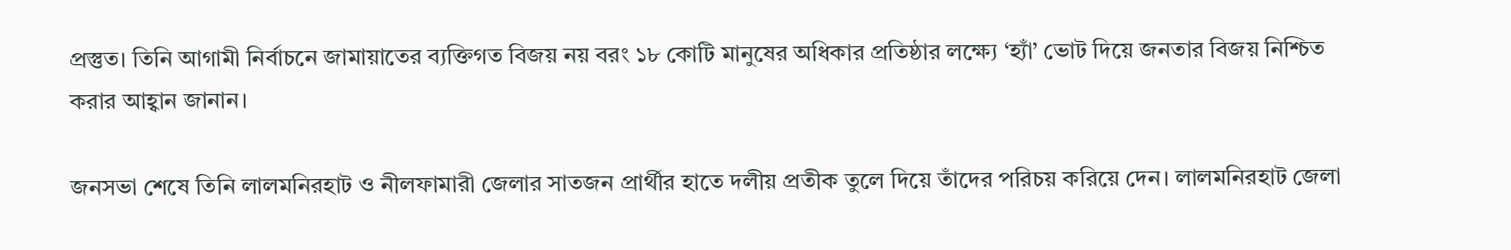প্রস্তুত। তিনি আগামী নির্বাচনে জামায়াতের ব্যক্তিগত বিজয় নয় বরং ১৮ কোটি মানুষের অধিকার প্রতিষ্ঠার লক্ষ্যে ‘হ্যাঁ’ ভোট দিয়ে জনতার বিজয় নিশ্চিত করার আহ্বান জানান।

জনসভা শেষে তিনি লালমনিরহাট ও নীলফামারী জেলার সাতজন প্রার্থীর হাতে দলীয় প্রতীক তুলে দিয়ে তাঁদের পরিচয় করিয়ে দেন। লালমনিরহাট জেলা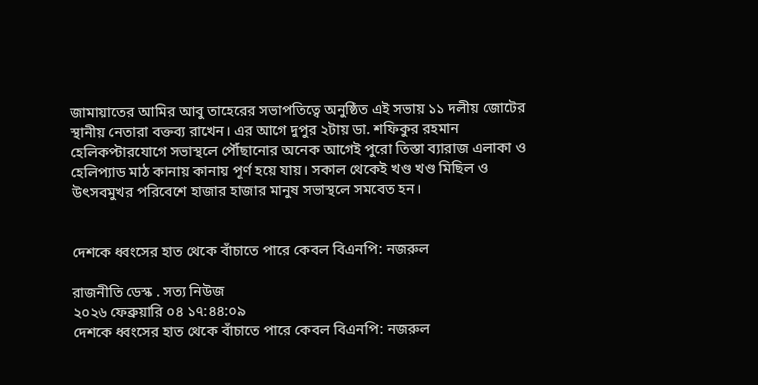জামায়াতের আমির আবু তাহেরের সভাপতিত্বে অনুষ্ঠিত এই সভায় ১১ দলীয় জোটের স্থানীয় নেতারা বক্তব্য রাখেন। এর আগে দুপুর ২টায় ডা. শফিকুর রহমান হেলিকপ্টারযোগে সভাস্থলে পৌঁছানোর অনেক আগেই পুরো তিস্তা ব্যারাজ এলাকা ও হেলিপ্যাড মাঠ কানায় কানায় পূর্ণ হয়ে যায়। সকাল থেকেই খণ্ড খণ্ড মিছিল ও উৎসবমুখর পরিবেশে হাজার হাজার মানুষ সভাস্থলে সমবেত হন।


দেশকে ধ্বংসের হাত থেকে বাঁচাতে পারে কেবল বিএনপি: নজরুল

রাজনীতি ডেস্ক . সত্য নিউজ
২০২৬ ফেব্রুয়ারি ০৪ ১৭:৪৪:০৯
দেশকে ধ্বংসের হাত থেকে বাঁচাতে পারে কেবল বিএনপি: নজরুল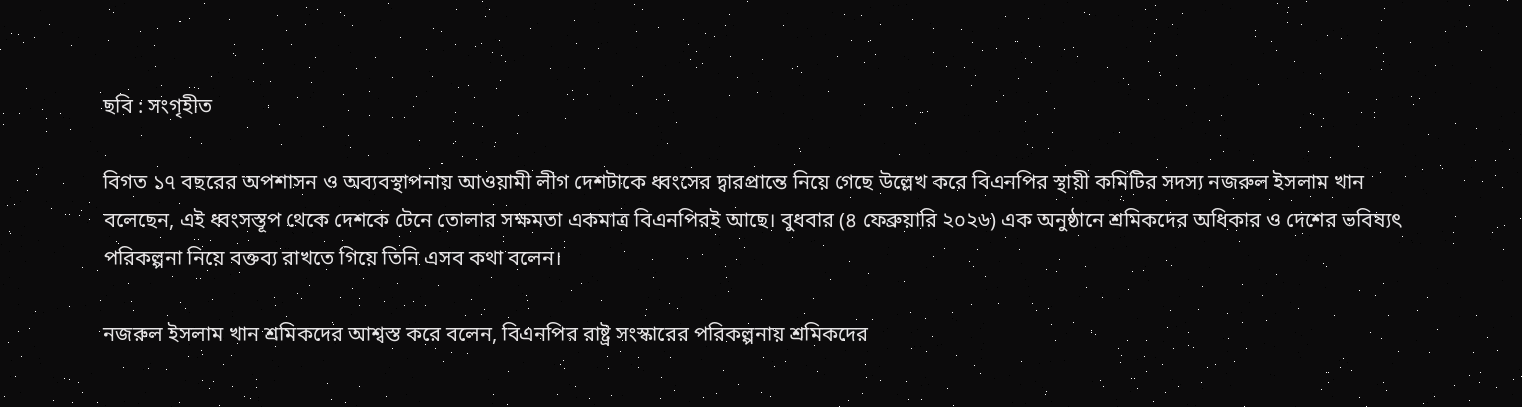ছবি : সংগৃহীত

বিগত ১৭ বছরের অপশাসন ও অব্যবস্থাপনায় আওয়ামী লীগ দেশটাকে ধ্বংসের দ্বারপ্রান্তে নিয়ে গেছে উল্লেখ করে বিএনপির স্থায়ী কমিটির সদস্য নজরুল ইসলাম খান বলেছেন, এই ধ্বংসস্তূপ থেকে দেশকে টেনে তোলার সক্ষমতা একমাত্র বিএনপিরই আছে। বুধবার (৪ ফেব্রুয়ারি ২০২৬) এক অনুষ্ঠানে শ্রমিকদের অধিকার ও দেশের ভবিষ্যৎ পরিকল্পনা নিয়ে বক্তব্য রাখতে গিয়ে তিনি এসব কথা বলেন।

নজরুল ইসলাম খান শ্রমিকদের আশ্বস্ত করে বলেন, বিএনপির রাষ্ট্র সংস্কারের পরিকল্পনায় শ্রমিকদের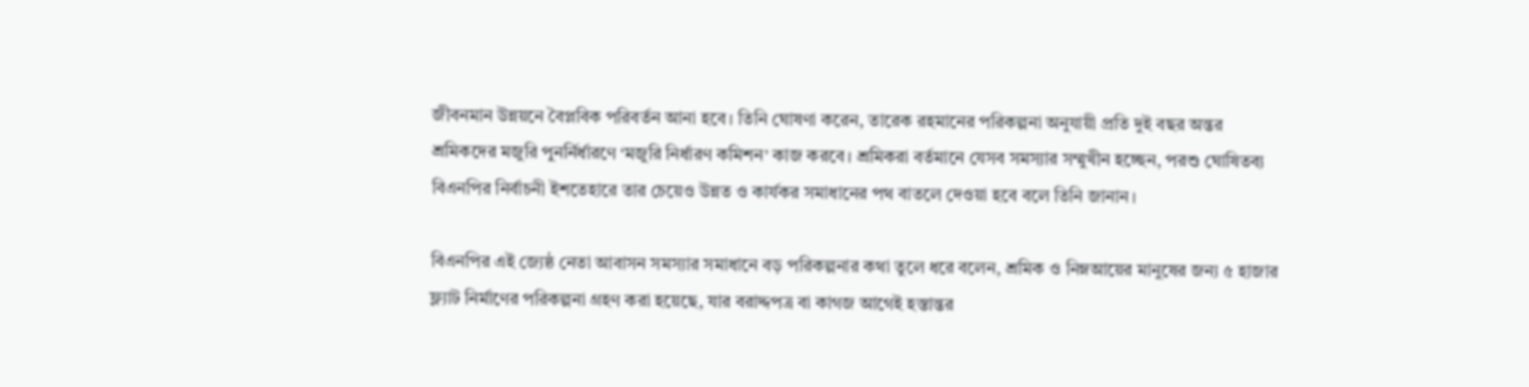জীবনমান উন্নয়নে বৈপ্লবিক পরিবর্তন আনা হবে। তিনি ঘোষণা করেন, তারেক রহমানের পরিকল্পনা অনুযায়ী প্রতি দুই বছর অন্তর শ্রমিকদের মজুরি পুনর্নির্ধারণে ‘মজুরি নির্ধারণ কমিশন’ কাজ করবে। শ্রমিকরা বর্তমানে যেসব সমস্যার সম্মুখীন হচ্ছেন, পরশু ঘোষিতব্য বিএনপির নির্বাচনী ইশতেহারে তার চেয়েও উন্নত ও কার্যকর সমাধানের পথ বাতলে দেওয়া হবে বলে তিনি জানান।

বিএনপির এই জ্যেষ্ঠ নেতা আবাসন সমস্যার সমাধানে বড় পরিকল্পনার কথা তুলে ধরে বলেন, শ্রমিক ও নিম্নআয়ের মানুষের জন্য ৫ হাজার ফ্ল্যাট নির্মাণের পরিকল্পনা গ্রহণ করা হয়েছে, যার বরাদ্দপত্র বা কাগজ আগেই হস্তান্তর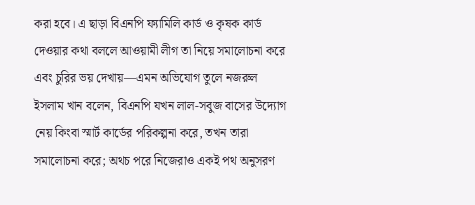করা হবে। এ ছাড়া বিএনপি ফ্যামিলি কার্ড ও কৃষক কার্ড দেওয়ার কথা বললে আওয়ামী লীগ তা নিয়ে সমালোচনা করে এবং চুরির ভয় দেখায়—এমন অভিযোগ তুলে নজরুল ইসলাম খান বলেন, বিএনপি যখন লাল-সবুজ বাসের উদ্যোগ নেয় কিংবা স্মার্ট কার্ডের পরিকল্পনা করে, তখন তারা সমালোচনা করে; অথচ পরে নিজেরাও একই পথ অনুসরণ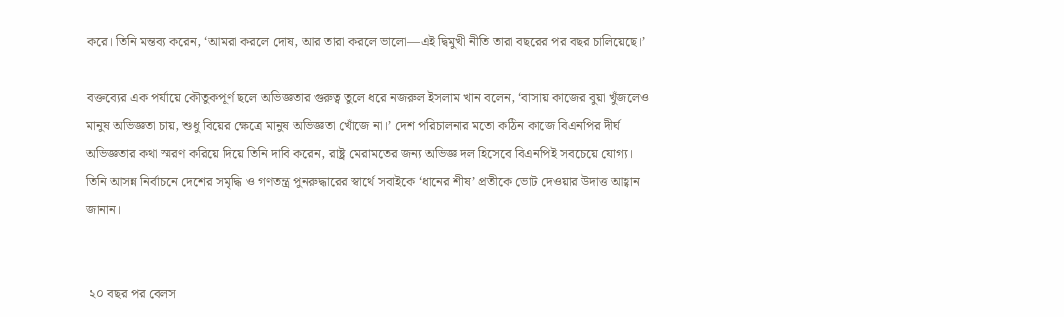করে। তিনি মন্তব্য করেন, ‘আমরা করলে দোষ, আর তারা করলে ভালো—এই দ্বিমুখী নীতি তারা বছরের পর বছর চালিয়েছে।’

বক্তব্যের এক পর্যায়ে কৌতুকপূর্ণ ছলে অভিজ্ঞতার গুরুত্ব তুলে ধরে নজরুল ইসলাম খান বলেন, ‘বাসায় কাজের বুয়া খুঁজলেও মানুষ অভিজ্ঞতা চায়, শুধু বিয়ের ক্ষেত্রে মানুষ অভিজ্ঞতা খোঁজে না।’ দেশ পরিচালনার মতো কঠিন কাজে বিএনপির দীর্ঘ অভিজ্ঞতার কথা স্মরণ করিয়ে দিয়ে তিনি দাবি করেন, রাষ্ট্র মেরামতের জন্য অভিজ্ঞ দল হিসেবে বিএনপিই সবচেয়ে যোগ্য। তিনি আসন্ন নির্বাচনে দেশের সমৃদ্ধি ও গণতন্ত্র পুনরুদ্ধারের স্বার্থে সবাইকে ‘ধানের শীষ’ প্রতীকে ভোট দেওয়ার উদাত্ত আহ্বান জানান।


 ২০ বছর পর বেলস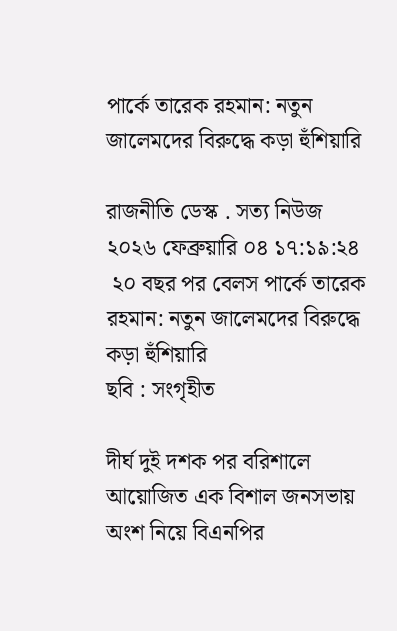পার্কে তারেক রহমান: নতুন জালেমদের বিরুদ্ধে কড়া হুঁশিয়ারি

রাজনীতি ডেস্ক . সত্য নিউজ
২০২৬ ফেব্রুয়ারি ০৪ ১৭:১৯:২৪
 ২০ বছর পর বেলস পার্কে তারেক রহমান: নতুন জালেমদের বিরুদ্ধে কড়া হুঁশিয়ারি
ছবি : সংগৃহীত

দীর্ঘ দুই দশক পর বরিশালে আয়োজিত এক বিশাল জনসভায় অংশ নিয়ে বিএনপির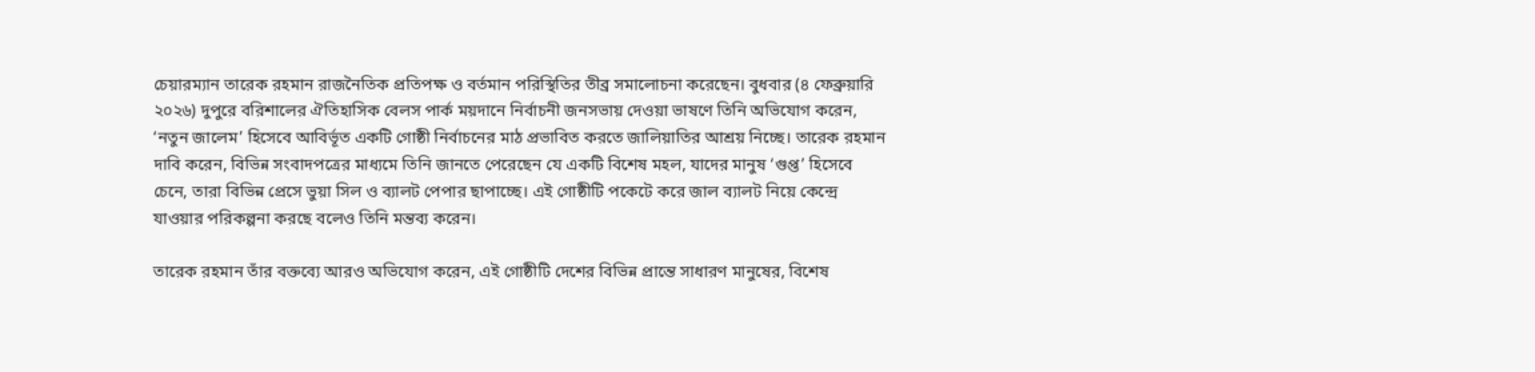চেয়ারম্যান তারেক রহমান রাজনৈতিক প্রতিপক্ষ ও বর্তমান পরিস্থিতির তীব্র সমালোচনা করেছেন। বুধবার (৪ ফেব্রুয়ারি ২০২৬) দুপুরে বরিশালের ঐতিহাসিক বেলস পার্ক ময়দানে নির্বাচনী জনসভায় দেওয়া ভাষণে তিনি অভিযোগ করেন, ‘নতুন জালেম’ হিসেবে আবির্ভূত একটি গোষ্ঠী নির্বাচনের মাঠ প্রভাবিত করতে জালিয়াতির আশ্রয় নিচ্ছে। তারেক রহমান দাবি করেন, বিভিন্ন সংবাদপত্রের মাধ্যমে তিনি জানতে পেরেছেন যে একটি বিশেষ মহল, যাদের মানুষ ‘গুপ্ত’ হিসেবে চেনে, তারা বিভিন্ন প্রেসে ভুয়া সিল ও ব্যালট পেপার ছাপাচ্ছে। এই গোষ্ঠীটি পকেটে করে জাল ব্যালট নিয়ে কেন্দ্রে যাওয়ার পরিকল্পনা করছে বলেও তিনি মন্তব্য করেন।

তারেক রহমান তাঁর বক্তব্যে আরও অভিযোগ করেন, এই গোষ্ঠীটি দেশের বিভিন্ন প্রান্তে সাধারণ মানুষের, বিশেষ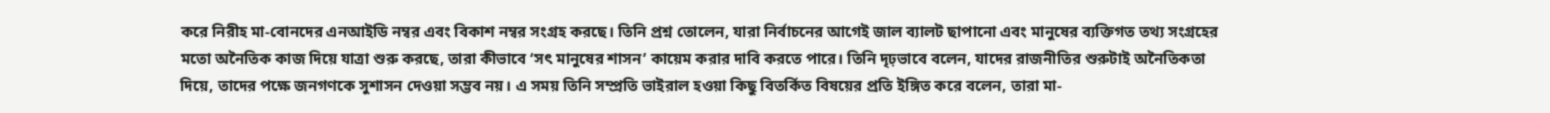করে নিরীহ মা-বোনদের এনআইডি নম্বর এবং বিকাশ নম্বর সংগ্রহ করছে। তিনি প্রশ্ন তোলেন, যারা নির্বাচনের আগেই জাল ব্যালট ছাপানো এবং মানুষের ব্যক্তিগত তথ্য সংগ্রহের মতো অনৈতিক কাজ দিয়ে যাত্রা শুরু করছে, তারা কীভাবে ‘সৎ মানুষের শাসন’ কায়েম করার দাবি করতে পারে। তিনি দৃঢ়ভাবে বলেন, যাদের রাজনীতির শুরুটাই অনৈতিকতা দিয়ে, তাদের পক্ষে জনগণকে সুশাসন দেওয়া সম্ভব নয়। এ সময় তিনি সম্প্রতি ভাইরাল হওয়া কিছু বিতর্কিত বিষয়ের প্রতি ইঙ্গিত করে বলেন, তারা মা-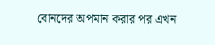বোনদের অপমান করার পর এখন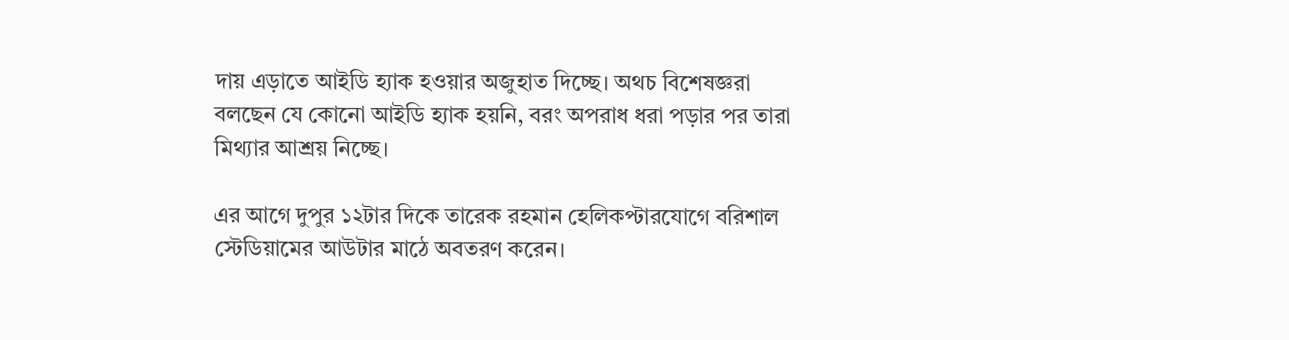দায় এড়াতে আইডি হ্যাক হওয়ার অজুহাত দিচ্ছে। অথচ বিশেষজ্ঞরা বলছেন যে কোনো আইডি হ্যাক হয়নি, বরং অপরাধ ধরা পড়ার পর তারা মিথ্যার আশ্রয় নিচ্ছে।

এর আগে দুপুর ১২টার দিকে তারেক রহমান হেলিকপ্টারযোগে বরিশাল স্টেডিয়ামের আউটার মাঠে অবতরণ করেন।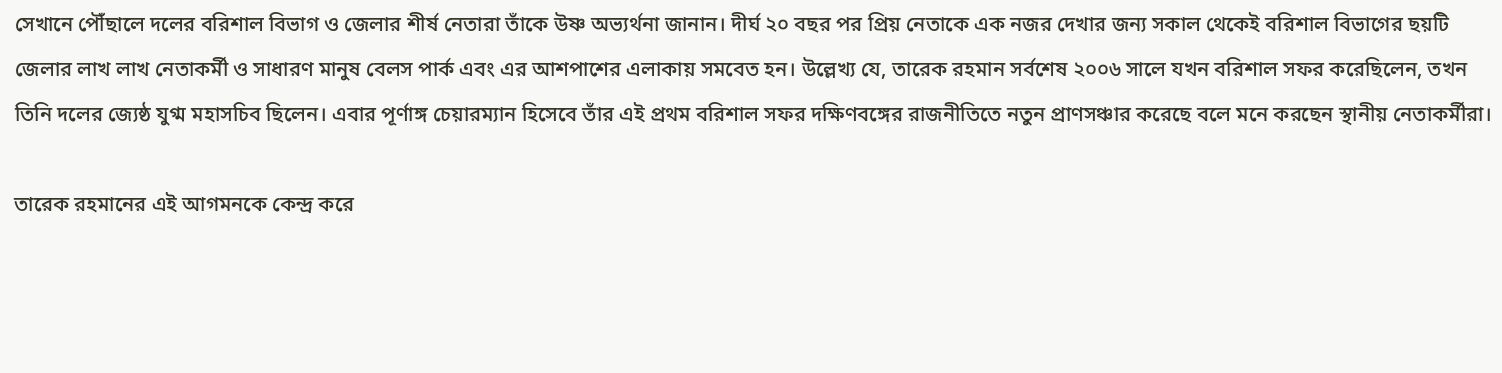সেখানে পৌঁছালে দলের বরিশাল বিভাগ ও জেলার শীর্ষ নেতারা তাঁকে উষ্ণ অভ্যর্থনা জানান। দীর্ঘ ২০ বছর পর প্রিয় নেতাকে এক নজর দেখার জন্য সকাল থেকেই বরিশাল বিভাগের ছয়টি জেলার লাখ লাখ নেতাকর্মী ও সাধারণ মানুষ বেলস পার্ক এবং এর আশপাশের এলাকায় সমবেত হন। উল্লেখ্য যে, তারেক রহমান সর্বশেষ ২০০৬ সালে যখন বরিশাল সফর করেছিলেন, তখন তিনি দলের জ্যেষ্ঠ যুগ্ম মহাসচিব ছিলেন। এবার পূর্ণাঙ্গ চেয়ারম্যান হিসেবে তাঁর এই প্রথম বরিশাল সফর দক্ষিণবঙ্গের রাজনীতিতে নতুন প্রাণসঞ্চার করেছে বলে মনে করছেন স্থানীয় নেতাকর্মীরা।

তারেক রহমানের এই আগমনকে কেন্দ্র করে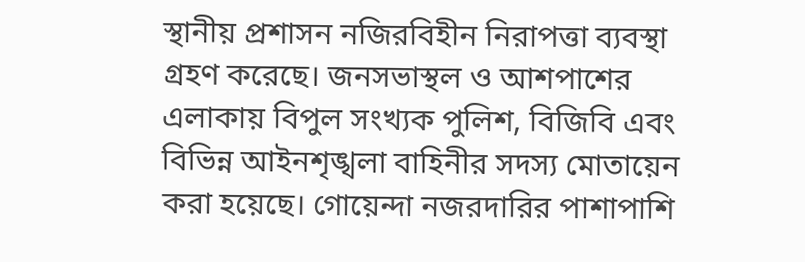স্থানীয় প্রশাসন নজিরবিহীন নিরাপত্তা ব্যবস্থা গ্রহণ করেছে। জনসভাস্থল ও আশপাশের এলাকায় বিপুল সংখ্যক পুলিশ, বিজিবি এবং বিভিন্ন আইনশৃঙ্খলা বাহিনীর সদস্য মোতায়েন করা হয়েছে। গোয়েন্দা নজরদারির পাশাপাশি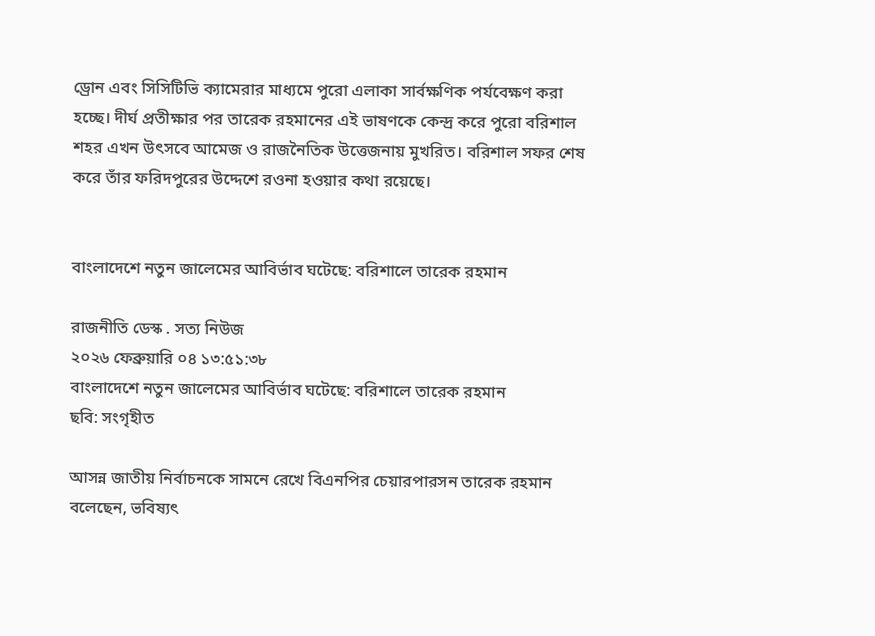ড্রোন এবং সিসিটিভি ক্যামেরার মাধ্যমে পুরো এলাকা সার্বক্ষণিক পর্যবেক্ষণ করা হচ্ছে। দীর্ঘ প্রতীক্ষার পর তারেক রহমানের এই ভাষণকে কেন্দ্র করে পুরো বরিশাল শহর এখন উৎসবে আমেজ ও রাজনৈতিক উত্তেজনায় মুখরিত। বরিশাল সফর শেষ করে তাঁর ফরিদপুরের উদ্দেশে রওনা হওয়ার কথা রয়েছে।


বাংলাদেশে নতুন জালেমের আবির্ভাব ঘটেছে: বরিশালে তারেক রহমান

রাজনীতি ডেস্ক . সত্য নিউজ
২০২৬ ফেব্রুয়ারি ০৪ ১৩:৫১:৩৮
বাংলাদেশে নতুন জালেমের আবির্ভাব ঘটেছে: বরিশালে তারেক রহমান
ছবি: সংগৃহীত

আসন্ন জাতীয় নির্বাচনকে সামনে রেখে বিএনপির চেয়ারপারসন তারেক রহমান বলেছেন, ভবিষ্যৎ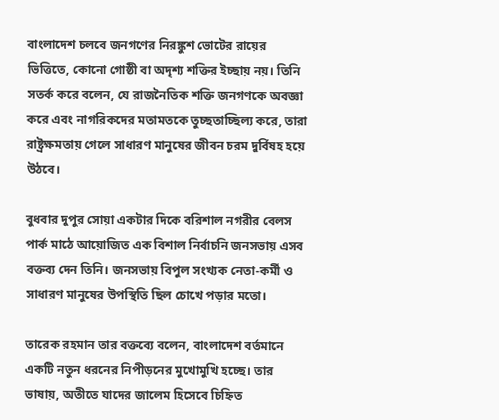বাংলাদেশ চলবে জনগণের নিরঙ্কুশ ভোটের রায়ের ভিত্তিতে, কোনো গোষ্ঠী বা অদৃশ্য শক্তির ইচ্ছায় নয়। তিনি সতর্ক করে বলেন, যে রাজনৈতিক শক্তি জনগণকে অবজ্ঞা করে এবং নাগরিকদের মতামতকে তুচ্ছতাচ্ছিল্য করে, তারা রাষ্ট্রক্ষমতায় গেলে সাধারণ মানুষের জীবন চরম দুর্বিষহ হয়ে উঠবে।

বুধবার দুপুর সোয়া একটার দিকে বরিশাল নগরীর বেলস পার্ক মাঠে আয়োজিত এক বিশাল নির্বাচনি জনসভায় এসব বক্তব্য দেন তিনি। জনসভায় বিপুল সংখ্যক নেতা-কর্মী ও সাধারণ মানুষের উপস্থিতি ছিল চোখে পড়ার মতো।

তারেক রহমান তার বক্তব্যে বলেন, বাংলাদেশ বর্তমানে একটি নতুন ধরনের নিপীড়নের মুখোমুখি হচ্ছে। তার ভাষায়, অতীতে যাদের জালেম হিসেবে চিহ্নিত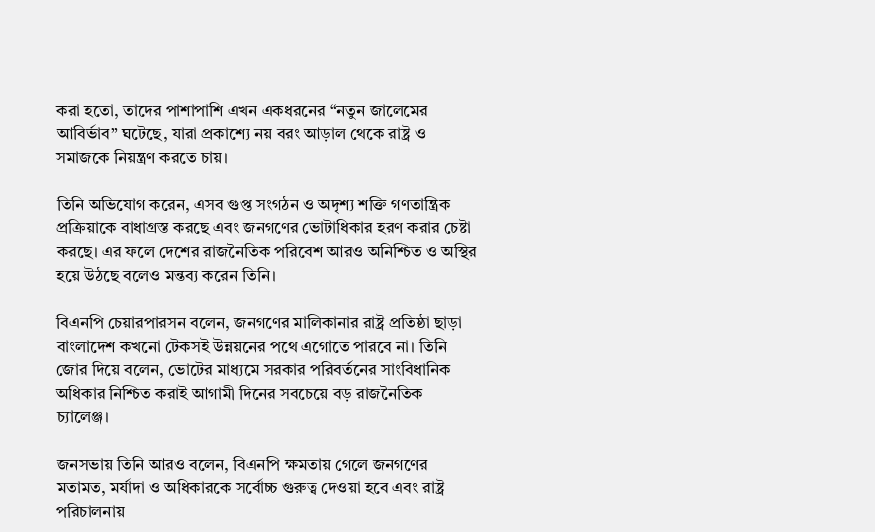করা হতো, তাদের পাশাপাশি এখন একধরনের “নতুন জালেমের আবির্ভাব” ঘটেছে, যারা প্রকাশ্যে নয় বরং আড়াল থেকে রাষ্ট্র ও সমাজকে নিয়ন্ত্রণ করতে চায়।

তিনি অভিযোগ করেন, এসব গুপ্ত সংগঠন ও অদৃশ্য শক্তি গণতান্ত্রিক প্রক্রিয়াকে বাধাগ্রস্ত করছে এবং জনগণের ভোটাধিকার হরণ করার চেষ্টা করছে। এর ফলে দেশের রাজনৈতিক পরিবেশ আরও অনিশ্চিত ও অস্থির হয়ে উঠছে বলেও মন্তব্য করেন তিনি।

বিএনপি চেয়ারপারসন বলেন, জনগণের মালিকানার রাষ্ট্র প্রতিষ্ঠা ছাড়া বাংলাদেশ কখনো টেকসই উন্নয়নের পথে এগোতে পারবে না। তিনি জোর দিয়ে বলেন, ভোটের মাধ্যমে সরকার পরিবর্তনের সাংবিধানিক অধিকার নিশ্চিত করাই আগামী দিনের সবচেয়ে বড় রাজনৈতিক চ্যালেঞ্জ।

জনসভায় তিনি আরও বলেন, বিএনপি ক্ষমতায় গেলে জনগণের মতামত, মর্যাদা ও অধিকারকে সর্বোচ্চ গুরুত্ব দেওয়া হবে এবং রাষ্ট্র পরিচালনায়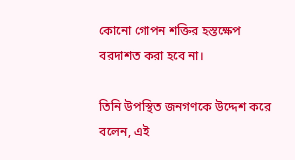কোনো গোপন শক্তির হস্তক্ষেপ বরদাশত করা হবে না।

তিনি উপস্থিত জনগণকে উদ্দেশ করে বলেন, এই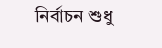নির্বাচন শুধু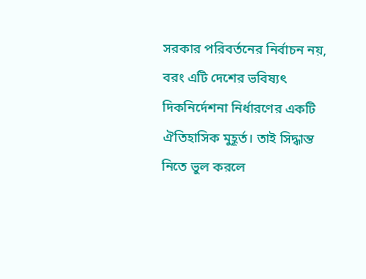সরকার পরিবর্তনের নির্বাচন নয়, বরং এটি দেশের ভবিষ্যৎ দিকনির্দেশনা নির্ধারণের একটি ঐতিহাসিক মুহূর্ত। তাই সিদ্ধান্ত নিতে ভুল করলে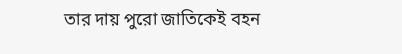তার দায় পুরো জাতিকেই বহন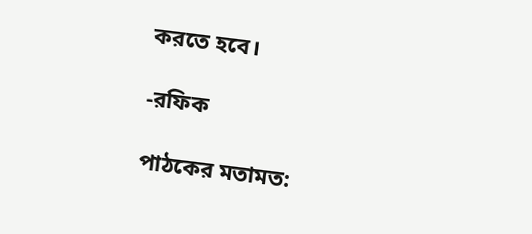করতে হবে।

-রফিক

পাঠকের মতামত: